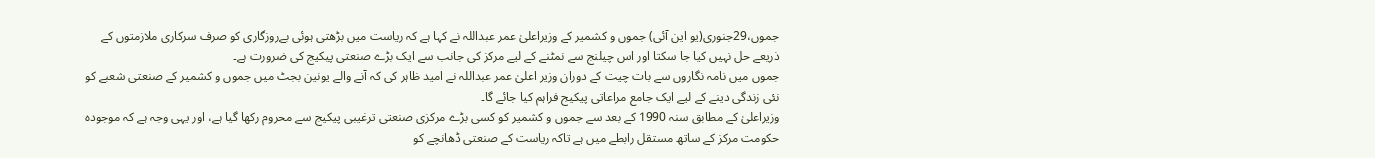جموں،29جنوری(یو این آئی) جموں و کشمیر کے وزیراعلیٰ عمر عبداللہ نے کہا ہے کہ ریاست میں بڑھتی ہوئی بےروزگاری کو صرف سرکاری ملازمتوں کے ذریعے حل نہیں کیا جا سکتا اور اس چیلنج سے نمٹنے کے لیے مرکز کی جانب سے ایک بڑے صنعتی پیکیج کی ضرورت ہے۔
جموں میں نامہ نگاروں سے بات چیت کے دوران وزیر اعلیٰ عمر عبداللہ نے امید ظاہر کی کہ آنے والے یونین بجٹ میں جموں و کشمیر کے صنعتی شعبے کو نئی زندگی دینے کے لیے ایک جامع مراعاتی پیکیج فراہم کیا جائے گا۔
وزیراعلیٰ کے مطابق سنہ 1990 کے بعد سے جموں و کشمیر کو کسی بڑے مرکزی صنعتی ترغیبی پیکیج سے محروم رکھا گیا ہے، اور یہی وجہ ہے کہ موجودہ حکومت مرکز کے ساتھ مستقل رابطے میں ہے تاکہ ریاست کے صنعتی ڈھانچے کو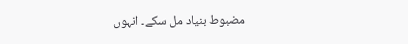مضبوط بنیاد مل سکے۔ انہوں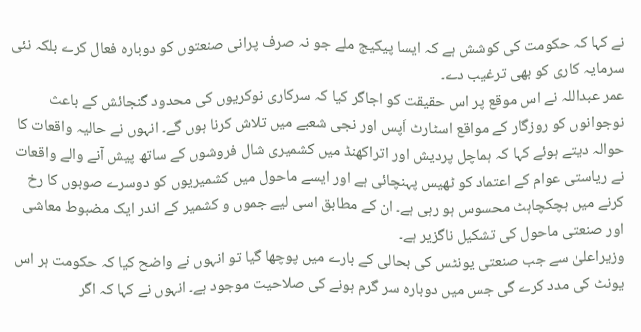نے کہا کہ حکومت کی کوشش ہے کہ ایسا پیکیج ملے جو نہ صرف پرانی صنعتوں کو دوبارہ فعال کرے بلکہ نئی سرمایہ کاری کو بھی ترغیب دے۔
عمر عبداللہ نے اس موقع پر اس حقیقت کو اجاگر کیا کہ سرکاری نوکریوں کی محدود گنجائش کے باعث نوجوانوں کو روزگار کے مواقع اسٹارٹ اَپس اور نجی شعبے میں تلاش کرنا ہوں گے۔ انہوں نے حالیہ واقعات کا حوالہ دیتے ہوئے کہا کہ ہماچل پردیش اور اتراکھنڈ میں کشمیری شال فروشوں کے ساتھ پیش آنے والے واقعات نے ریاستی عوام کے اعتماد کو ٹھیس پہنچائی ہے اور ایسے ماحول میں کشمیریوں کو دوسرے صوبوں کا رخ کرنے میں ہچکچاہٹ محسوس ہو رہی ہے۔ ان کے مطابق اسی لیے جموں و کشمیر کے اندر ایک مضبوط معاشی اور صنعتی ماحول کی تشکیل ناگزیر ہے۔
وزیراعلیٰ سے جب صنعتی یونٹس کی بحالی کے بارے میں پوچھا گیا تو انہوں نے واضح کیا کہ حکومت ہر اس یونٹ کی مدد کرے گی جس میں دوبارہ سر گرم ہونے کی صلاحیت موجود ہے۔ انہوں نے کہا کہ اگر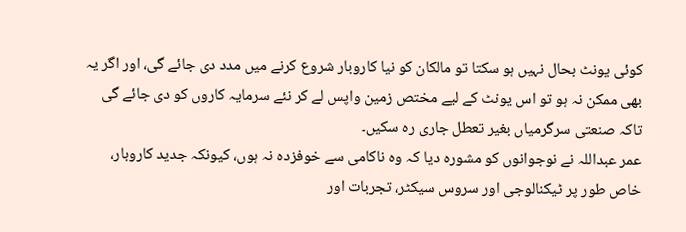کوئی یونٹ بحال نہیں ہو سکتا تو مالکان کو نیا کاروبار شروع کرنے میں مدد دی جائے گی، اور اگر یہ بھی ممکن نہ ہو تو اس یونٹ کے لیے مختص زمین واپس لے کر نئے سرمایہ کاروں کو دی جائے گی تاکہ صنعتی سرگرمیاں بغیر تعطل جاری رہ سکیں۔
عمر عبداللہ نے نوجوانوں کو مشورہ دیا کہ وہ ناکامی سے خوفزدہ نہ ہوں، کیونکہ جدید کاروبار، خاص طور پر ٹیکنالوجی اور سروس سیکٹر، تجربات اور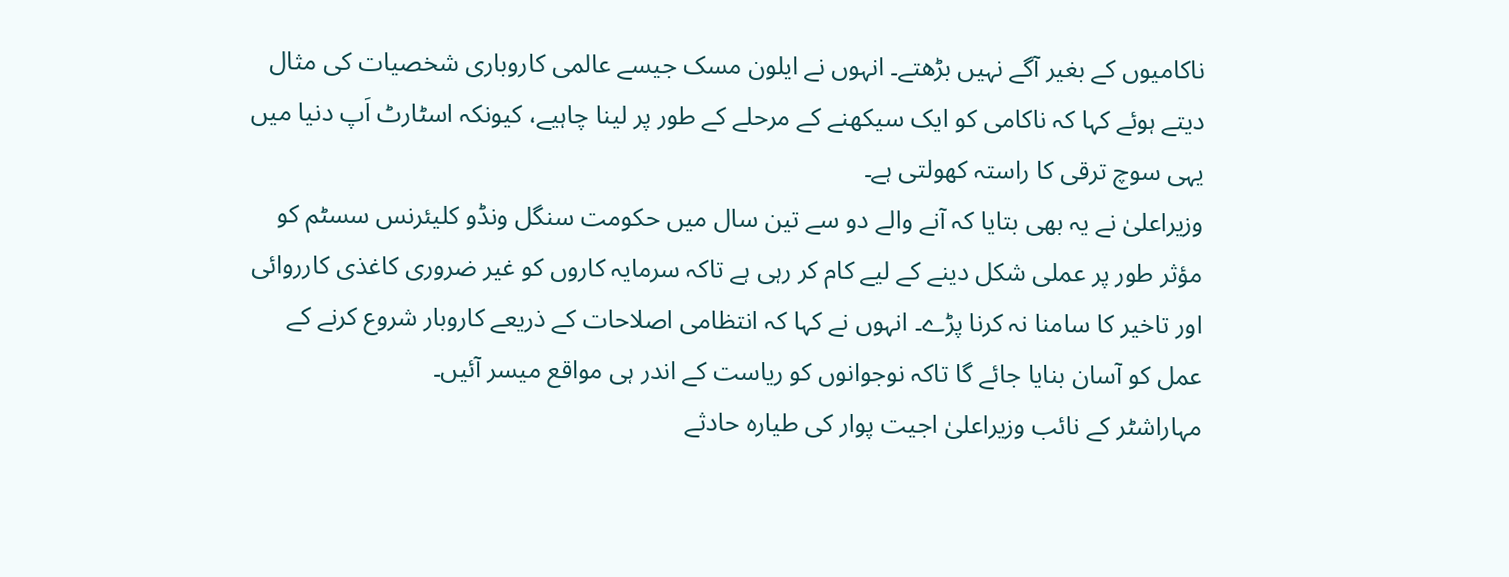ناکامیوں کے بغیر آگے نہیں بڑھتے۔ انہوں نے ایلون مسک جیسے عالمی کاروباری شخصیات کی مثال دیتے ہوئے کہا کہ ناکامی کو ایک سیکھنے کے مرحلے کے طور پر لینا چاہیے، کیونکہ اسٹارٹ اَپ دنیا میں یہی سوچ ترقی کا راستہ کھولتی ہے۔
وزیراعلیٰ نے یہ بھی بتایا کہ آنے والے دو سے تین سال میں حکومت سنگل ونڈو کلیئرنس سسٹم کو مؤثر طور پر عملی شکل دینے کے لیے کام کر رہی ہے تاکہ سرمایہ کاروں کو غیر ضروری کاغذی کارروائی اور تاخیر کا سامنا نہ کرنا پڑے۔ انہوں نے کہا کہ انتظامی اصلاحات کے ذریعے کاروبار شروع کرنے کے عمل کو آسان بنایا جائے گا تاکہ نوجوانوں کو ریاست کے اندر ہی مواقع میسر آئیں۔
مہاراشٹر کے نائب وزیراعلیٰ اجیت پوار کی طیارہ حادثے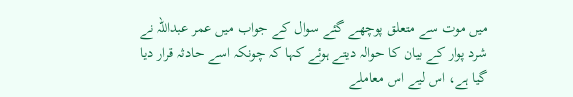میں موت سے متعلق پوچھے گئے سوال کے جواب میں عمر عبداللہ نے شرد پوار کے بیان کا حوالہ دیتے ہوئے کہا کہ چونکہ اسے حادثہ قرار دیا گیا ہے، اس لیے اس معاملے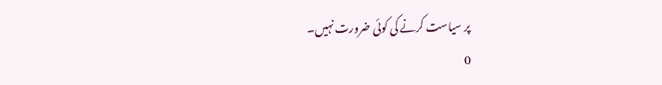پر سیاست کرنے کی کوئی ضرورت نہیں۔
0